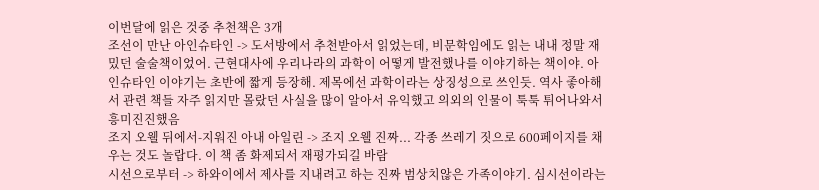이번달에 읽은 것중 추천책은 3개
조선이 만난 아인슈타인 -> 도서방에서 추천받아서 읽었는데, 비문학임에도 읽는 내내 정말 재밌던 술술책이었어. 근현대사에 우리나라의 과학이 어떻게 발전했나를 이야기하는 책이야. 아인슈타인 이야기는 초반에 짧게 등장해. 제목에선 과학이라는 상징성으로 쓰인듯. 역사 좋아해서 관련 책들 자주 읽지만 몰랐던 사실을 많이 알아서 유익했고 의외의 인물이 툭툭 튀어나와서 흥미진진했음
조지 오웰 뒤에서-지워진 아내 아일린 -> 조지 오웰 진짜... 각종 쓰레기 짓으로 600페이지를 채우는 것도 놀랍다. 이 책 좀 화제되서 재평가되길 바람
시선으로부터 -> 하와이에서 제사를 지내려고 하는 진짜 범상치않은 가족이야기. 심시선이라는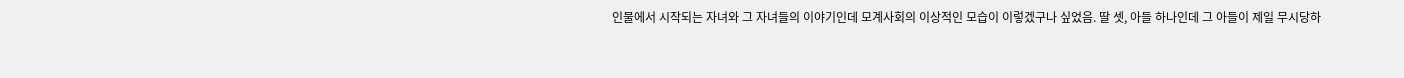인물에서 시작되는 자녀와 그 자녀들의 이야기인데 모계사회의 이상적인 모습이 이렇겠구나 싶었음. 딸 셋, 아들 하나인데 그 아들이 제일 무시당하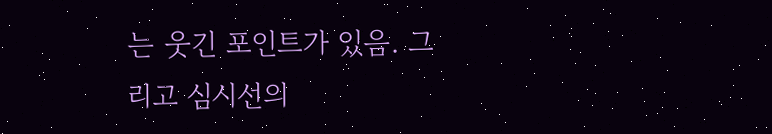는 웃긴 포인트가 있음. 그리고 심시선의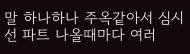말 하나하나 주옥같아서 심시선 파트 나올때마다 여러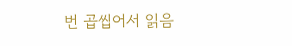번 곱씹어서 읽음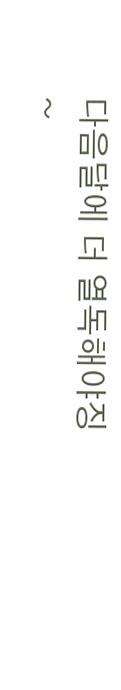다음달에 더 열독해야징~